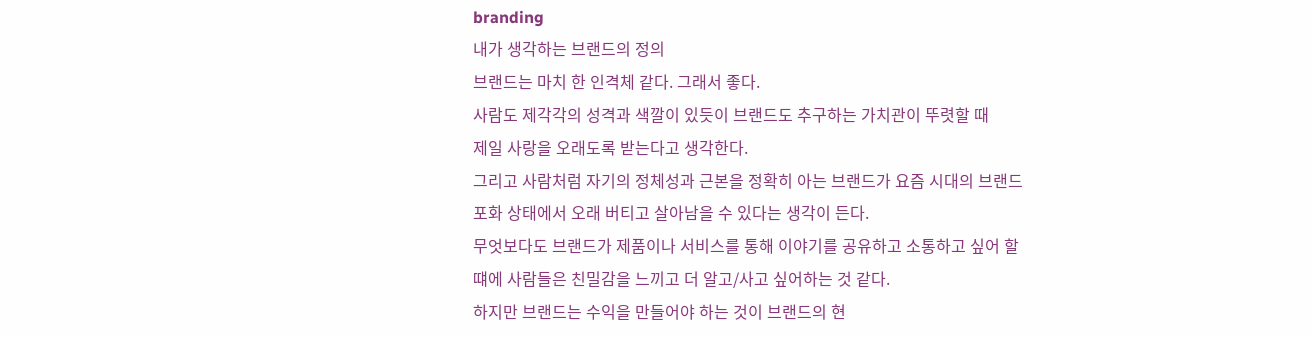branding
내가 생각하는 브랜드의 정의
브랜드는 마치 한 인격체 같다. 그래서 좋다.
사람도 제각각의 성격과 색깔이 있듯이 브랜드도 추구하는 가치관이 뚜렷할 때
제일 사랑을 오래도록 받는다고 생각한다.
그리고 사람처럼 자기의 정체성과 근본을 정확히 아는 브랜드가 요즘 시대의 브랜드
포화 상태에서 오래 버티고 살아남을 수 있다는 생각이 든다.
무엇보다도 브랜드가 제품이나 서비스를 통해 이야기를 공유하고 소통하고 싶어 할
떄에 사람들은 친밀감을 느끼고 더 알고/사고 싶어하는 것 같다.
하지만 브랜드는 수익을 만들어야 하는 것이 브랜드의 현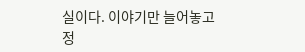실이다. 이야기만 늘어놓고
정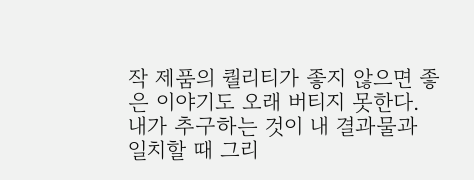작 제품의 퀄리티가 좋지 않으면 좋은 이야기도 오래 버티지 못한다.
내가 추구하는 것이 내 결과물과 일치할 때 그리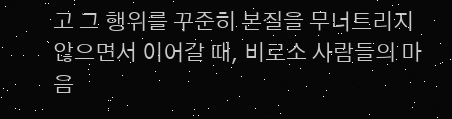고 그 행위를 꾸준히 본질을 무너트리지
않으면서 이어갈 때, 비로소 사람들의 마음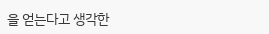을 얻는다고 생각한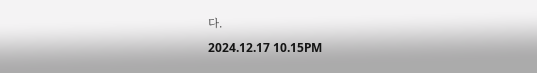다.
2024.12.17 10.15PM